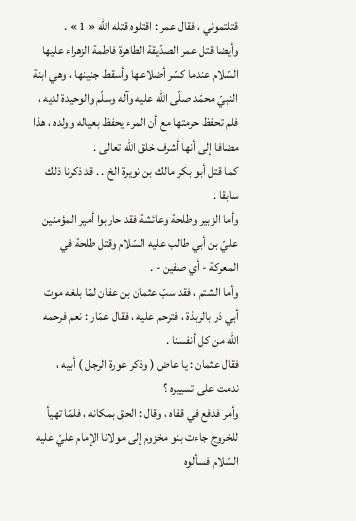قتلتموني ، فقال عمر : اقتلوه قتله اللّه « 1 » .
وأيضا قتل عمر الصدّيقة الطاهرة فاطمة الزهراء عليها السّلام عندما كسّر أضلاعها وأسقط جنينها ، وهي ابنة النبيّ محمّد صلّى اللّه عليه وآله وسلّم والوحيدة لديه ، فلم تحفظ حرمتها مع أن المرء يحفظ بعياله وولده ، هذا مضافا إلى أنها أشرف خلق اللّه تعالى .
كما قتل أبو بكر مالك بن نويرة الخ . . قد ذكرنا ذلك سابقا .
وأما الزبير وطلحة وعائشة فقد حاربوا أمير المؤمنين عليّ بن أبي طالب عليه السّلام وقتل طلحة في المعركة - أي صفين - .
وأما الشتم ، فقد سبّ عثمان بن عفان لمّا بلغه موت أبي ذر بالربذة ، فترحم عليه ، فقال عمّار : نعم فرحمه اللّه من كل أنفسنا .
فقال عثمان : يا عاض ( وذكر عورة الرجل ) أبيه ، ندمت على تسييره ؟
وأمر فدفع في قفاه ، وقال : الحق بمكانه ، فلمّا تهيأ للخروج جاءت بنو مخزوم إلى مولانا الإمام عليّ عليه السّلام فسألوه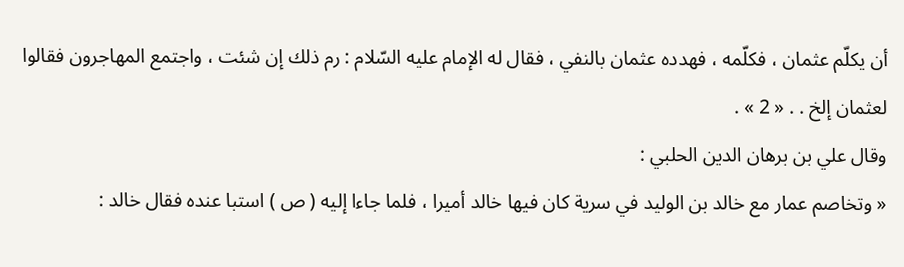أن يكلّم عثمان ، فكلّمه ، فهدده عثمان بالنفي ، فقال له الإمام عليه السّلام : رم ذلك إن شئت ، واجتمع المهاجرون فقالوا لعثمان إلخ . . « 2 » .
وقال علي بن برهان الدين الحلبي :
« وتخاصم عمار مع خالد بن الوليد في سرية كان فيها خالد أميرا ، فلما جاءا إليه ( ص ) استبا عنده فقال خالد :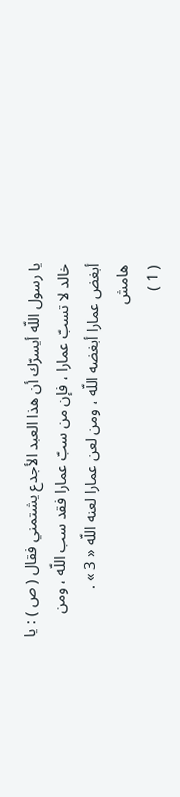يا رسول اللّه أيسرّك أن هذا العبد الأجدع يشتمني فقال ( ص ) : يا خالد لا تسبّ عمارا ، فإن من سبّ عمارا فقد سب اللّه ، ومن أبغض عمارا أبغضه اللّه ، ومن لعن عمارا لعنه اللّه « 3 » .
هامش
( 1 )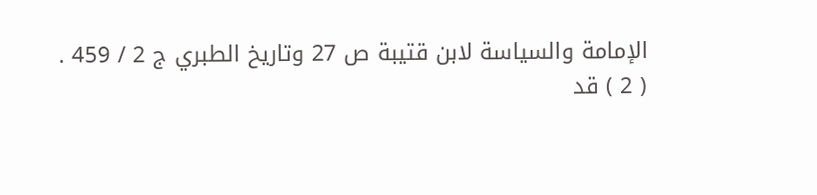الإمامة والسياسة لابن قتيبة ص 27 وتاريخ الطبري ج 2 / 459 .
( 2 ) قد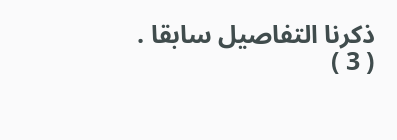ذكرنا التفاصيل سابقا .
( 3 )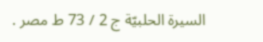السيرة الحلبيّة ج 2 / 73 ط مصر .